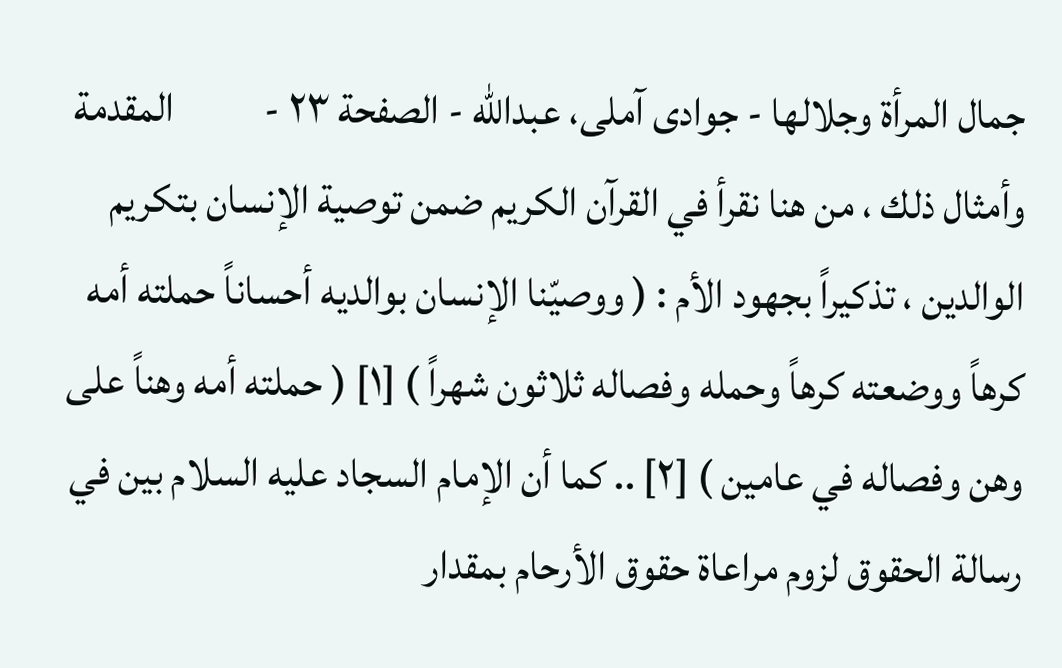جمال المرأة وجلالها - جوادی آملی، عبدالله - الصفحة ٢٣ -           المقدمة
وأمثال ذلك ، من هنا نقرأ في القرآن الكريم ضمن توصية الإنسان بتكريم الوالدين ، تذكيراً بجهود الأم : ( ووصيّنا الإنسان بوالديه أحساناً حملته أمه كرهاً ووضعته كرهاً وحمله وفصاله ثلاثون شهراً ) [١] ( حملته أمه وهناً على وهن وفصاله في عامين ) [٢] .. كما أن الإمام السجاد عليه السلام بين في رسالة الحقوق لزوم مراعاة حقوق الأرحام بمقدار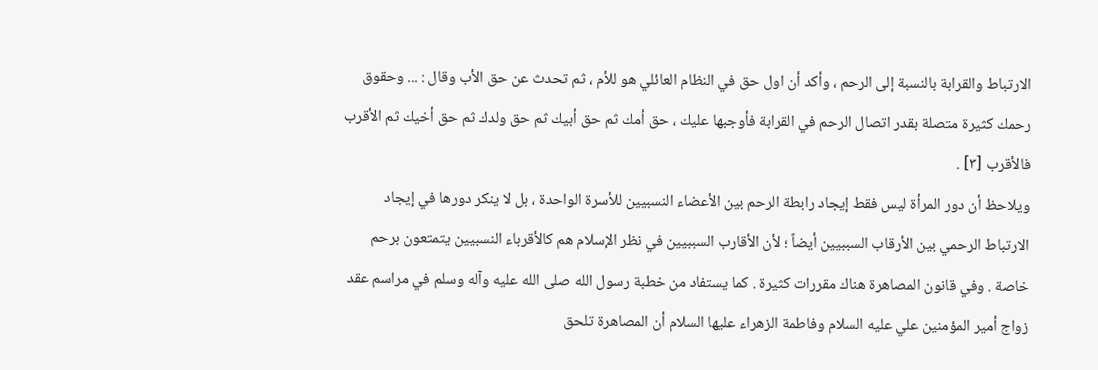الارتباط والقرابة بالنسبة إلى الرحم ، وأكد أن اول حق في النظام العائلي هو للأم ، ثم تحدث عن حق الأب وقال : ... وحقوق رحمك كثيرة متصلة بقدر اتصال الرحم في القرابة فأوجبها عليك ، حق أمك ثم حق أبيك ثم حق ولدك ثم حق أخيك ثم الأقرب فالأقرب [٣] .
ويلاحظ أن دور المرأة ليس فقط إيجاد رابطة الرحم بين الأعضاء النسبيين للأسرة الواحدة ، بل لا ينكر دورها في إيجاد الارتباط الرحمي بين الأرقاب السببيين أيضاً ؛ لأن الأقارب السببيين في نظر الإسلام هم كالأقرباء النسبيين يتمتعون برحم خاصة . وفي قانون المصاهرة هناك مقررات كثيرة . كما يستفاد من خطبة رسول الله صلى الله عليه وآله وسلم في مراسم عقد زواج أمير المؤمنين علي عليه السلام وفاطمة الزهراء عليها السلام أن المصاهرة تلحق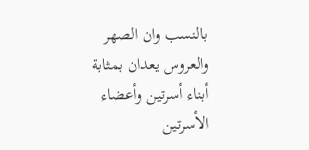بالنسب وان الصهر والعروس يعدان بمثابة أبناء أسرتين وأعضاء الأسرتين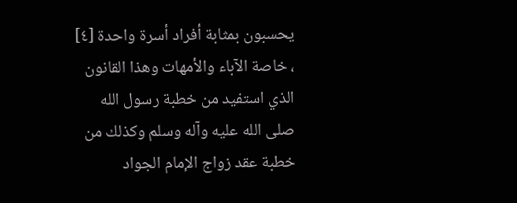يحسبون بمثابة أفراد أسرة واحدة [٤] ، خاصة الآباء والأمهات وهذا القانون الذي استفيد من خطبة رسول الله صلى الله عليه وآله وسلم وكذلك من خطبة عقد زواج الإمام الجواد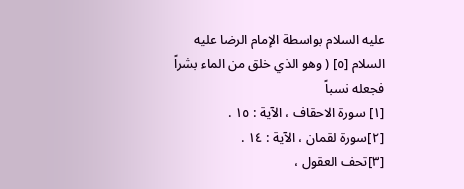عليه السلام بواسطة الإمام الرضا عليه السلام [٥] ( وهو الذي خلق من الماء بشراً فجعله نسباً
[١] سورة الاحقاف ، الآية : ١٥ .
[٢]سورة لقمان ، الآية : ١٤ .
[٣]تحف العقول ،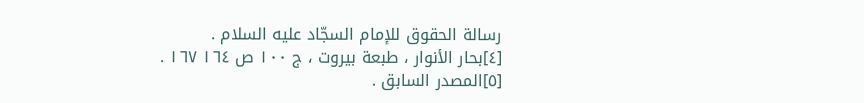رسالة الحقوق للإمام السجّاد عليه السلام .
[٤]بحار الأنوار ، طبعة بيروت ، ج ١٠٠ ص ١٦٤ ١٦٧ .
[٥]المصدر السابق .